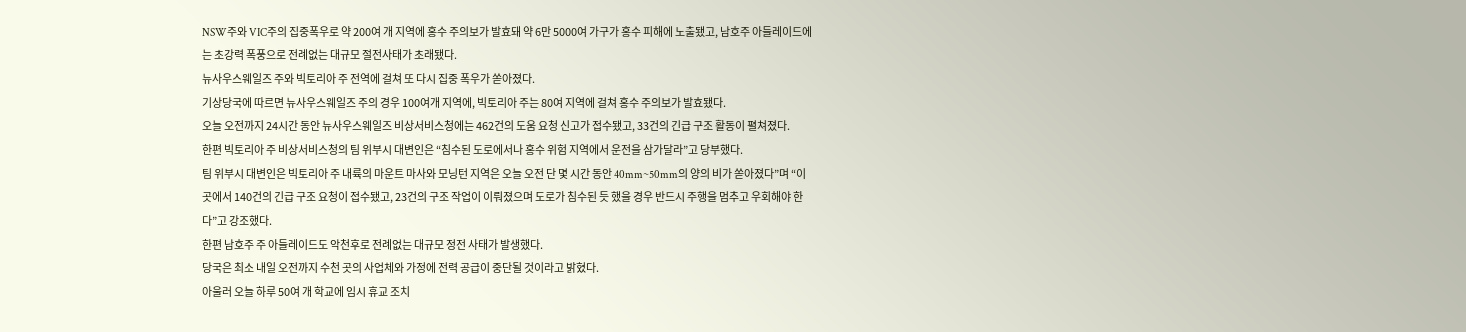NSW주와 VIC주의 집중폭우로 약 200여 개 지역에 홍수 주의보가 발효돼 약 6만 5000여 가구가 홍수 피해에 노출됐고, 남호주 아들레이드에는 초강력 폭풍으로 전례없는 대규모 절전사태가 초래됐다.
뉴사우스웨일즈 주와 빅토리아 주 전역에 걸쳐 또 다시 집중 폭우가 쏟아졌다.
기상당국에 따르면 뉴사우스웨일즈 주의 경우 100여개 지역에, 빅토리아 주는 80여 지역에 걸쳐 홍수 주의보가 발효됐다.
오늘 오전까지 24시간 동안 뉴사우스웨일즈 비상서비스청에는 462건의 도움 요청 신고가 접수됐고, 33건의 긴급 구조 활동이 펼쳐졌다.
한편 빅토리아 주 비상서비스청의 팀 위부시 대변인은 “침수된 도로에서나 홍수 위험 지역에서 운전을 삼가달라”고 당부했다.
팀 위부시 대변인은 빅토리아 주 내륙의 마운트 마사와 모닝턴 지역은 오늘 오전 단 몇 시간 동안 40mm~50mm의 양의 비가 쏟아졌다”며 “이 곳에서 140건의 긴급 구조 요청이 접수됐고, 23건의 구조 작업이 이뤄졌으며 도로가 침수된 듯 했을 경우 반드시 주행을 멈추고 우회해야 한다”고 강조했다.
한편 남호주 주 아들레이드도 악천후로 전례없는 대규모 정전 사태가 발생했다.
당국은 최소 내일 오전까지 수천 곳의 사업체와 가정에 전력 공급이 중단될 것이라고 밝혔다.
아울러 오늘 하루 50여 개 학교에 임시 휴교 조치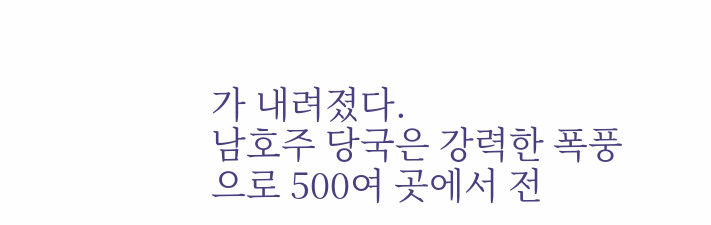가 내려졌다.
남호주 당국은 강력한 폭풍으로 500여 곳에서 전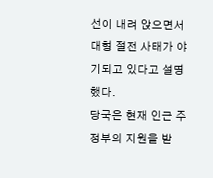선이 내려 앉으면서 대형 절전 사태가 야기되고 있다고 설명했다.
당국은 현재 인근 주정부의 지원을 받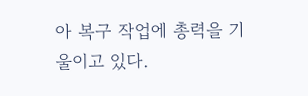아 복구 작업에 총력을 기울이고 있다.